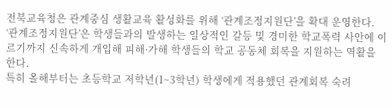전북교육청은 관계중심 생활교육 활성화를 위해 ‘관계조정지원단’을 확대 운영한다.
‘관계조정지원단’은 학생들과의 발생하는 일상적인 갈등 및 경미한 학교폭력 사안에 이르기까지 신속하게 개입해 피해·가해 학생들의 학교 공동체 회복을 지원하는 역활을 한다.
특히 올해부터는 초등학교 저학년(1~3학년) 학생에게 적용했던 관계회복 숙려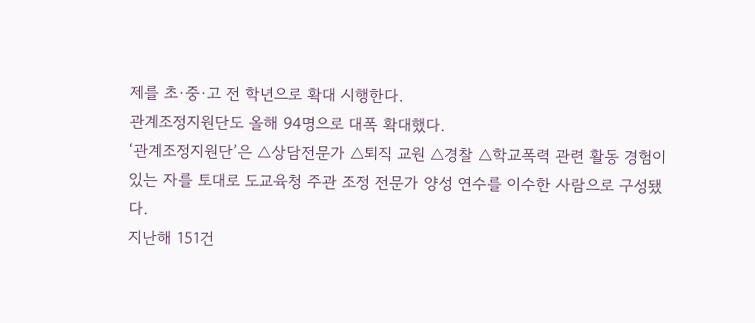제를 초·중·고 전 학년으로 확대 시행한다.
관계조정지원단도 올해 94명으로 대폭 확대했다.
‘관계조정지원단’은 △상담전문가 △퇴직 교원 △경찰 △학교폭력 관련 활동 경험이 있는 자를 토대로 도교육청 주관 조정 전문가 양성 연수를 이수한 사람으로 구성됐다.
지난해 151건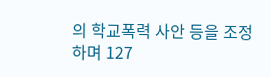의 학교폭력 사안 등을 조정하며 127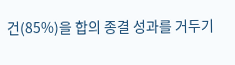건(85%)을 합의 종결 성과를 거두기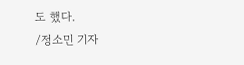도 했다.
/정소민 기자